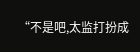“不是吧,太监打扮成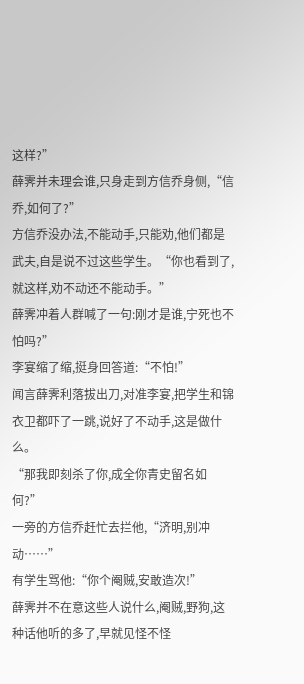这样?”
薛霁并未理会谁,只身走到方信乔身侧,“信乔,如何了?”
方信乔没办法,不能动手,只能劝,他们都是武夫,自是说不过这些学生。“你也看到了,就这样,劝不动还不能动手。”
薛霁冲着人群喊了一句:刚才是谁,宁死也不怕吗?”
李宴缩了缩,挺身回答道:“不怕!”
闻言薛霁利落拔出刀,对准李宴,把学生和锦衣卫都吓了一跳,说好了不动手,这是做什么。
“那我即刻杀了你,成全你青史留名如何?”
一旁的方信乔赶忙去拦他,“济明,别冲动……”
有学生骂他:“你个阉贼,安敢造次!”
薛霁并不在意这些人说什么,阉贼,野狗,这种话他听的多了,早就见怪不怪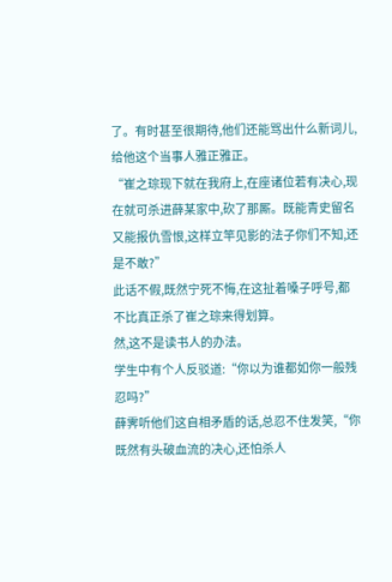了。有时甚至很期待,他们还能骂出什么新词儿,给他这个当事人雅正雅正。
“崔之琮现下就在我府上,在座诸位若有决心,现在就可杀进薛某家中,砍了那厮。既能青史留名又能报仇雪恨,这样立竿见影的法子你们不知,还是不敢?”
此话不假,既然宁死不悔,在这扯着嗓子呼号,都不比真正杀了崔之琮来得划算。
然,这不是读书人的办法。
学生中有个人反驳道:“你以为谁都如你一般残忍吗?”
薛霁听他们这自相矛盾的话,总忍不住发笑,“你既然有头破血流的决心,还怕杀人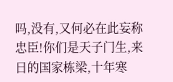吗,没有,又何必在此妄称忠臣!你们是天子门生,来日的国家栋梁,十年寒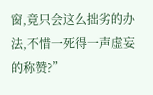窗,竟只会这么拙劣的办法,不惜一死得一声虚妄的称赞?”